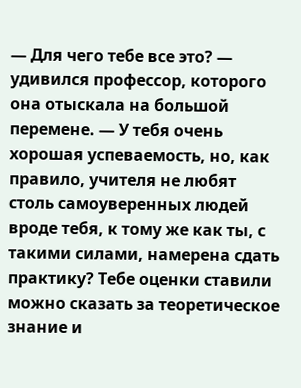— Для чего тебе все это? — удивился профессор, которого она отыскала на большой перемене. — У тебя очень хорошая успеваемость, но, как правило, учителя не любят столь самоуверенных людей вроде тебя, к тому же как ты, с такими силами, намерена сдать практику? Тебе оценки ставили можно сказать за теоретическое знание и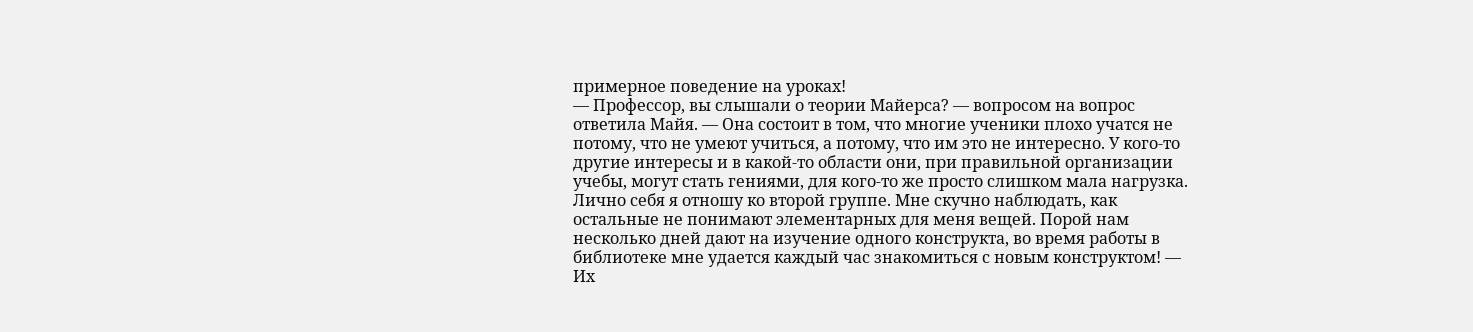примерное поведение на уроках!
— Профессор, вы слышали о теории Майерса? — вопросом на вопрос ответила Майя. — Она состоит в том, что многие ученики плохо учатся не потому, что не умеют учиться, а потому, что им это не интересно. У кого-то другие интересы и в какой-то области они, при правильной организации учебы, могут стать гениями, для кого-то же просто слишком мала нагрузка. Лично себя я отношу ко второй группе. Мне скучно наблюдать, как остальные не понимают элементарных для меня вещей. Порой нам несколько дней дают на изучение одного конструкта, во время работы в библиотеке мне удается каждый час знакомиться с новым конструктом! — Их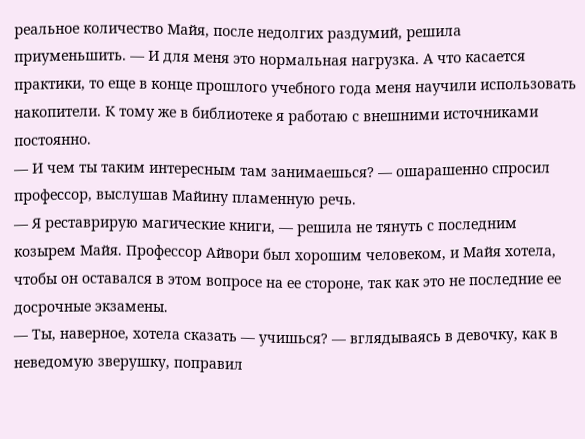реальное количество Майя, после недолгих раздумий, решила приуменьшить. — И для меня это нормальная нагрузка. А что касается практики, то еще в конце прошлого учебного года меня научили использовать накопители. К тому же в библиотеке я работаю с внешними источниками постоянно.
— И чем ты таким интересным там занимаешься? — ошарашенно спросил профессор, выслушав Майину пламенную речь.
— Я реставрирую магические книги, — решила не тянуть с последним козырем Майя. Профессор Айвори был хорошим человеком, и Майя хотела, чтобы он оставался в этом вопросе на ее стороне, так как это не последние ее досрочные экзамены.
— Ты, наверное, хотела сказать — учишься? — вглядываясь в девочку, как в неведомую зверушку, поправил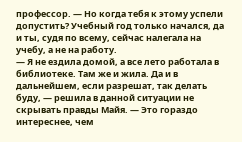профессор. — Но когда тебя к этому успели допустить? Учебный год только начался, да и ты, судя по всему, сейчас налегала на учебу, а не на работу.
— Я не ездила домой, а все лето работала в библиотеке. Там же и жила. Да и в дальнейшем, если разрешат, так делать буду, — решила в данной ситуации не скрывать правды Майя. — Это гораздо интереснее, чем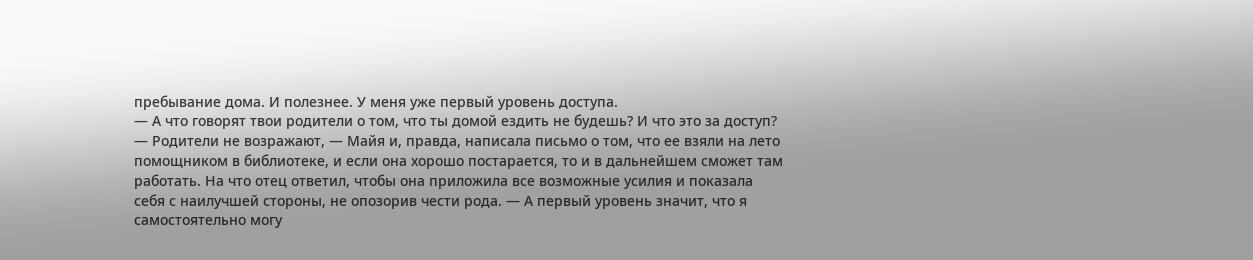пребывание дома. И полезнее. У меня уже первый уровень доступа.
— А что говорят твои родители о том, что ты домой ездить не будешь? И что это за доступ?
— Родители не возражают, — Майя и, правда, написала письмо о том, что ее взяли на лето помощником в библиотеке, и если она хорошо постарается, то и в дальнейшем сможет там работать. На что отец ответил, чтобы она приложила все возможные усилия и показала себя с наилучшей стороны, не опозорив чести рода. — А первый уровень значит, что я самостоятельно могу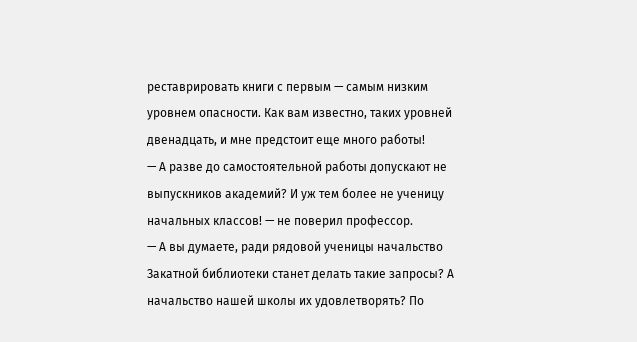реставрировать книги с первым — самым низким уровнем опасности. Как вам известно, таких уровней двенадцать, и мне предстоит еще много работы!
— А разве до самостоятельной работы допускают не выпускников академий? И уж тем более не ученицу начальных классов! — не поверил профессор.
— А вы думаете, ради рядовой ученицы начальство Закатной библиотеки станет делать такие запросы? А начальство нашей школы их удовлетворять? По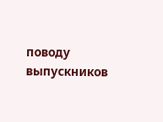поводу выпускников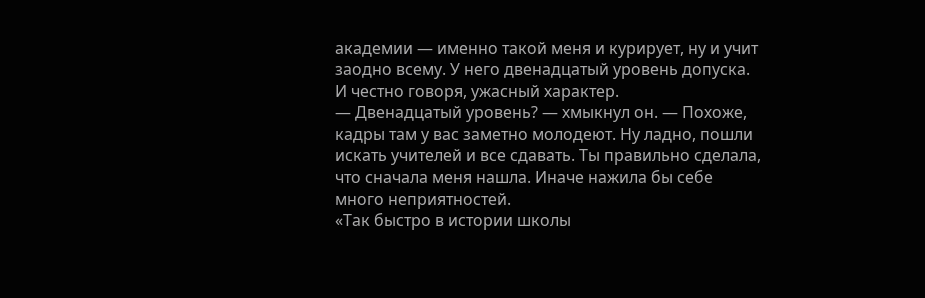академии — именно такой меня и курирует, ну и учит заодно всему. У него двенадцатый уровень допуска. И честно говоря, ужасный характер.
— Двенадцатый уровень? — хмыкнул он. — Похоже, кадры там у вас заметно молодеют. Ну ладно, пошли искать учителей и все сдавать. Ты правильно сделала, что сначала меня нашла. Иначе нажила бы себе много неприятностей.
«Так быстро в истории школы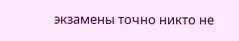экзамены точно никто не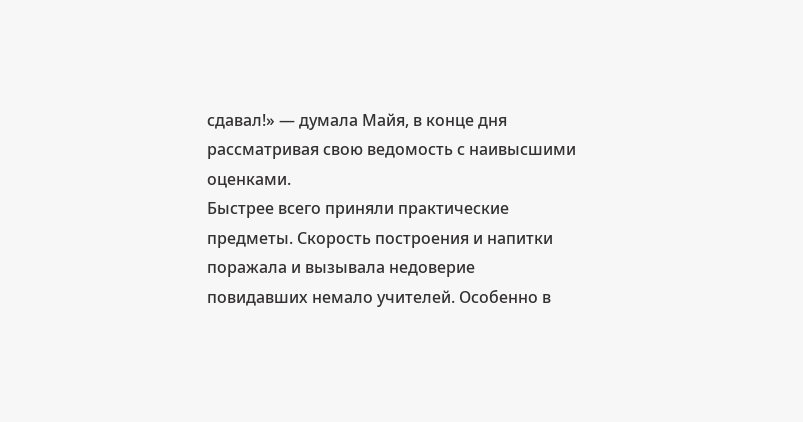сдавал!» — думала Майя, в конце дня рассматривая свою ведомость с наивысшими оценками.
Быстрее всего приняли практические предметы. Скорость построения и напитки поражала и вызывала недоверие повидавших немало учителей. Особенно в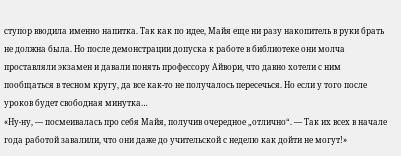ступор вводила именно напитка. Так как по идее, Майя еще ни разу накопитель в руки брать не должна была. Но после демонстрации допуска к работе в библиотеке они молча проставляли экзамен и давали понять профессору Айвори, что давно хотели с ним пообщаться в тесном кругу, да все как-то не получалось пересечься. Но если у того после уроков будет свободная минутка…
«Ну-ну, — посмеивалась про себя Майя, получив очередное „отлично“. — Так их всех в начале года работой завалили, что они даже до учительской с неделю как дойти не могут!»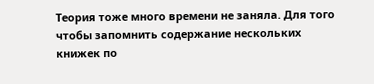Теория тоже много времени не заняла. Для того чтобы запомнить содержание нескольких книжек по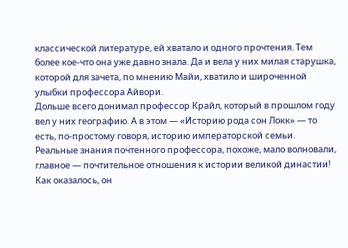классической литературе, ей хватало и одного прочтения. Тем более кое-что она уже давно знала. Да и вела у них милая старушка, которой для зачета, по мнению Майи, хватило и широченной улыбки профессора Айвори.
Дольше всего донимал профессор Крайл, который в прошлом году вел у них географию. А в этом — «Историю рода сон Локк» — то есть, по-простому говоря, историю императорской семьи. Реальные знания почтенного профессора, похоже, мало волновали, главное — почтительное отношения к истории великой династии! Как оказалось, он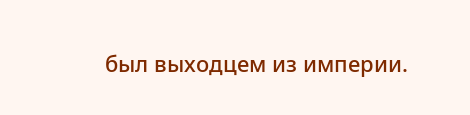был выходцем из империи.